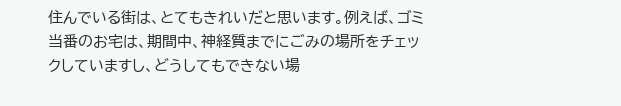住んでいる街は、とてもきれいだと思います。例えば、ゴミ当番のお宅は、期間中、神経質までにごみの場所をチェックしていますし、どうしてもできない場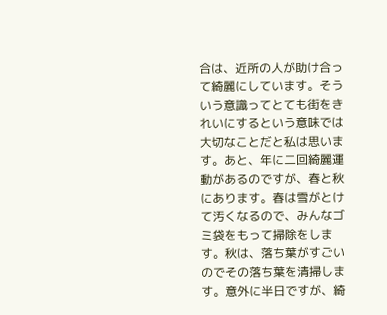合は、近所の人が助け合って綺麗にしています。そういう意識ってとても街をきれいにするという意味では大切なことだと私は思います。あと、年に二回綺麗運動があるのですが、春と秋にあります。春は雪がとけて汚くなるので、みんなゴミ袋をもって掃除をします。秋は、落ち葉がすごいのでその落ち葉を清掃します。意外に半日ですが、綺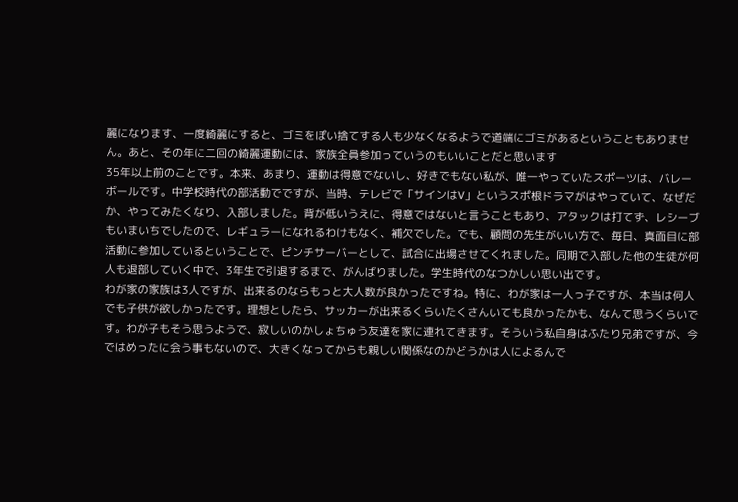麗になります、一度綺麗にすると、ゴミをぽい捨てする人も少なくなるようで道端にゴミがあるということもありません。あと、その年に二回の綺麗運動には、家族全員参加っていうのもいいことだと思います
35年以上前のことです。本来、あまり、運動は得意でないし、好きでもない私が、唯一やっていたスポーツは、バレーボールです。中学校時代の部活動でですが、当時、テレビで「サインはV」というスポ根ドラマがはやっていて、なぜだか、やってみたくなり、入部しました。背が低いうえに、得意ではないと言うこともあり、アタックは打てず、レシーブもいまいちでしたので、レギュラーになれるわけもなく、補欠でした。でも、顧問の先生がいい方で、毎日、真面目に部活動に参加しているということで、ピンチサーバーとして、試合に出場させてくれました。同期で入部した他の生徒が何人も退部していく中で、3年生で引退するまで、がんばりました。学生時代のなつかしい思い出です。
わが家の家族は3人ですが、出来るのならもっと大人数が良かったですね。特に、わが家は一人っ子ですが、本当は何人でも子供が欲しかったです。理想としたら、サッカーが出来るくらいたくさんいても良かったかも、なんて思うくらいです。わが子もそう思うようで、寂しいのかしょちゅう友達を家に連れてきます。そういう私自身はふたり兄弟ですが、今ではめったに会う事もないので、大きくなってからも親しい関係なのかどうかは人によるんで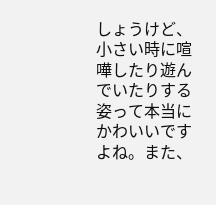しょうけど、小さい時に喧嘩したり遊んでいたりする姿って本当にかわいいですよね。また、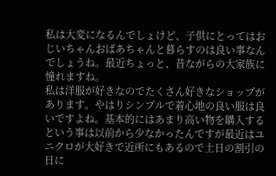私は大変になるんでしょけど、子供にとってはおじいちゃんおばあちゃんと暮らすのは良い事なんでしょうね。最近ちょっと、昔ながらの大家族に憧れますね。
私は洋服が好きなのでたくさん好きなショップがあります。やはりシンプルで着心地の良い服は良いですよね。基本的にはあまり高い物を購入するという事は以前から少なかったんですが最近はユニクロが大好きで近所にもあるので土日の割引の日に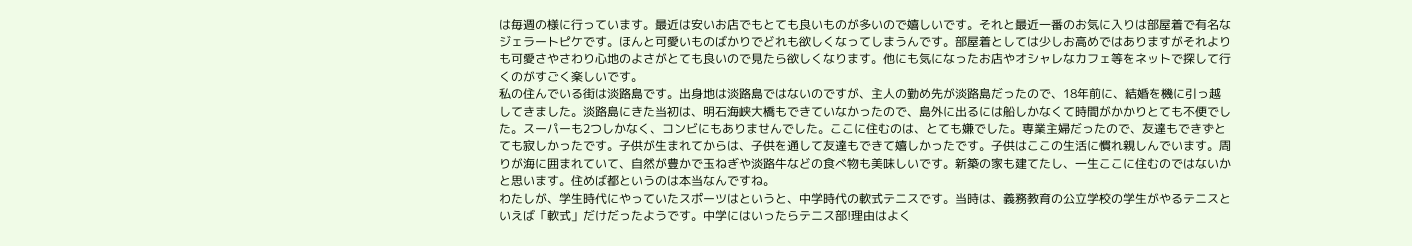は毎週の様に行っています。最近は安いお店でもとても良いものが多いので嬉しいです。それと最近一番のお気に入りは部屋着で有名なジェラートピケです。ほんと可愛いものばかりでどれも欲しくなってしまうんです。部屋着としては少しお高めではありますがそれよりも可愛さやさわり心地のよさがとても良いので見たら欲しくなります。他にも気になったお店やオシャレなカフェ等をネットで探して行くのがすごく楽しいです。
私の住んでいる街は淡路島です。出身地は淡路島ではないのですが、主人の勤め先が淡路島だったので、18年前に、結婚を機に引っ越してきました。淡路島にきた当初は、明石海峡大橋もできていなかったので、島外に出るには船しかなくて時間がかかりとても不便でした。スーパーも2つしかなく、コンビにもありませんでした。ここに住むのは、とても嫌でした。専業主婦だったので、友達もできずとても寂しかったです。子供が生まれてからは、子供を通して友達もできて嬉しかったです。子供はここの生活に慣れ親しんでいます。周りが海に囲まれていて、自然が豊かで玉ねぎや淡路牛などの食べ物も美味しいです。新築の家も建てたし、一生ここに住むのではないかと思います。住めば都というのは本当なんですね。
わたしが、学生時代にやっていたスポーツはというと、中学時代の軟式テニスです。当時は、義務教育の公立学校の学生がやるテニスといえば「軟式」だけだったようです。中学にはいったらテニス部!理由はよく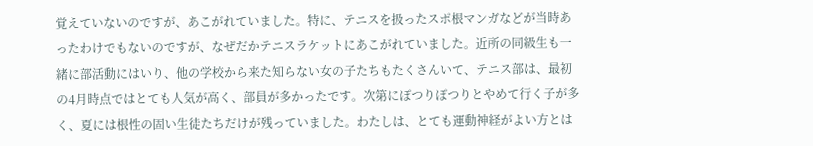覚えていないのですが、あこがれていました。特に、テニスを扱ったスポ根マンガなどが当時あったわけでもないのですが、なぜだかテニスラケットにあこがれていました。近所の同級生も一緒に部活動にはいり、他の学校から来た知らない女の子たちもたくさんいて、テニス部は、最初の4月時点ではとても人気が高く、部員が多かったです。次第にぽつりぽつりとやめて行く子が多く、夏には根性の固い生徒たちだけが残っていました。わたしは、とても運動神経がよい方とは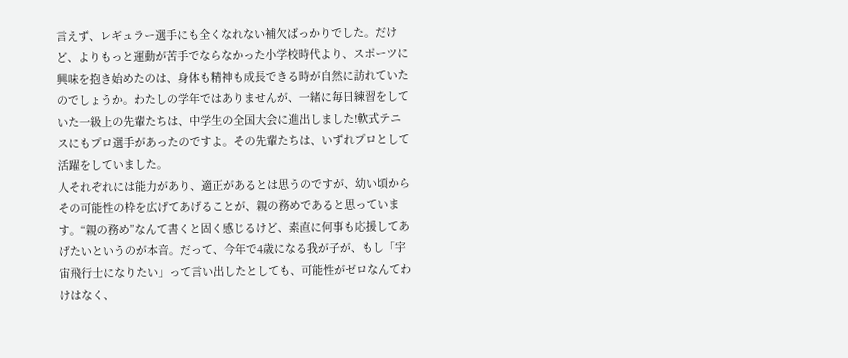言えず、レギュラー選手にも全くなれない補欠ばっかりでした。だけど、よりもっと運動が苦手でならなかった小学校時代より、スポーツに興味を抱き始めたのは、身体も精神も成長できる時が自然に訪れていたのでしょうか。わたしの学年ではありませんが、一緒に毎日練習をしていた一級上の先輩たちは、中学生の全国大会に進出しました!軟式テニスにもプロ選手があったのですよ。その先輩たちは、いずれプロとして活躍をしていました。
人それぞれには能力があり、適正があるとは思うのですが、幼い頃からその可能性の枠を広げてあげることが、親の務めであると思っています。“親の務め”なんて書くと固く感じるけど、素直に何事も応援してあげたいというのが本音。だって、今年で4歳になる我が子が、もし「宇宙飛行士になりたい」って言い出したとしても、可能性がゼロなんてわけはなく、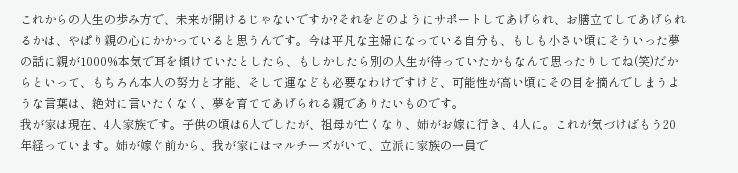これからの人生の歩み方で、未来が開けるじゃないですか?それをどのようにサポートしてあげられ、お膳立てしてあげられるかは、やぱり親の心にかかっていると思うんです。今は平凡な主婦になっている自分も、もしも小さい頃にそういった夢の話に親が1000%本気で耳を傾けていたとしたら、もしかしたら別の人生が待っていたかもなんて思ったりしてね(笑)だからといって、もちろん本人の努力と才能、そして運なども必要なわけですけど、可能性が高い頃にその目を摘んでしまうような言葉は、絶対に言いたくなく、夢を育ててあげられる親でありたいものです。
我が家は現在、4人家族です。子供の頃は6人でしたが、祖母が亡くなり、姉がお嫁に行き、4人に。これが気づけばもう20年経っています。姉が嫁ぐ前から、我が家にはマルチーズがいて、立派に家族の一員で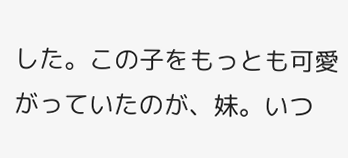した。この子をもっとも可愛がっていたのが、妹。いつ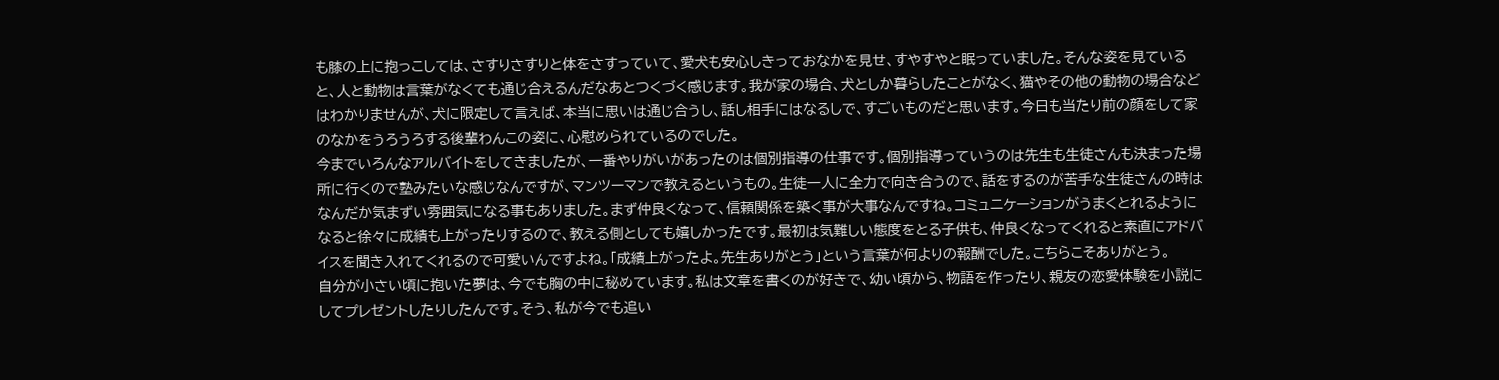も膝の上に抱っこしては、さすりさすりと体をさすっていて、愛犬も安心しきっておなかを見せ、すやすやと眠っていました。そんな姿を見ていると、人と動物は言葉がなくても通じ合えるんだなあとつくづく感じます。我が家の場合、犬としか暮らしたことがなく、猫やその他の動物の場合などはわかりませんが、犬に限定して言えば、本当に思いは通じ合うし、話し相手にはなるしで、すごいものだと思います。今日も当たり前の顔をして家のなかをうろうろする後輩わんこの姿に、心慰められているのでした。
今までいろんなアルバイトをしてきましたが、一番やりがいがあったのは個別指導の仕事です。個別指導っていうのは先生も生徒さんも決まった場所に行くので塾みたいな感じなんですが、マンツーマンで教えるというもの。生徒一人に全力で向き合うので、話をするのが苦手な生徒さんの時はなんだか気まずい雰囲気になる事もありました。まず仲良くなって、信頼関係を築く事が大事なんですね。コミュニケーションがうまくとれるようになると徐々に成績も上がったりするので、教える側としても嬉しかったです。最初は気難しい態度をとる子供も、仲良くなってくれると素直にアドバイスを聞き入れてくれるので可愛いんですよね。「成績上がったよ。先生ありがとう」という言葉が何よりの報酬でした。こちらこそありがとう。
自分が小さい頃に抱いた夢は、今でも胸の中に秘めています。私は文章を書くのが好きで、幼い頃から、物語を作ったり、親友の恋愛体験を小説にしてプレゼントしたりしたんです。そう、私が今でも追い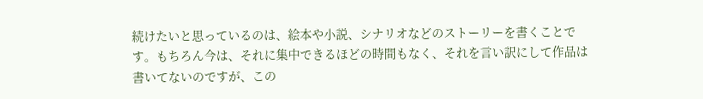続けたいと思っているのは、絵本や小説、シナリオなどのストーリーを書くことです。もちろん今は、それに集中できるほどの時間もなく、それを言い訳にして作品は書いてないのですが、この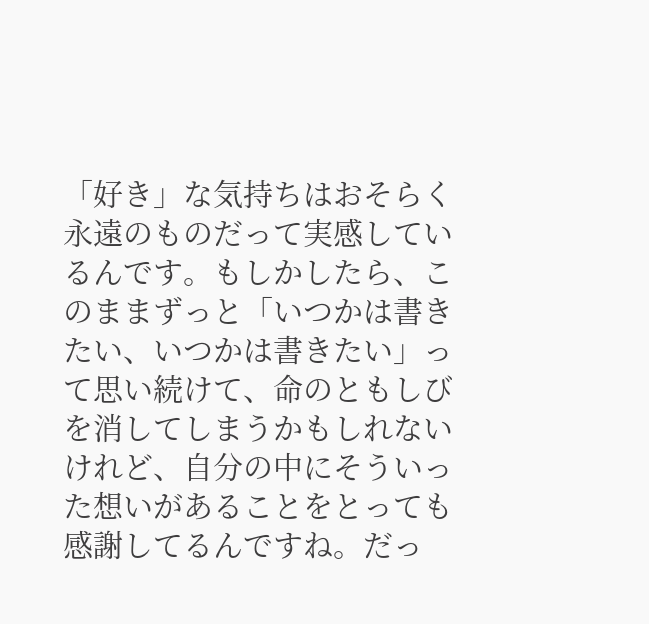「好き」な気持ちはおそらく永遠のものだって実感しているんです。もしかしたら、このままずっと「いつかは書きたい、いつかは書きたい」って思い続けて、命のともしびを消してしまうかもしれないけれど、自分の中にそういった想いがあることをとっても感謝してるんですね。だっ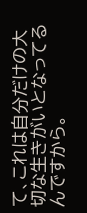て、これは自分だけの大切な生きがいとなってるんですから。